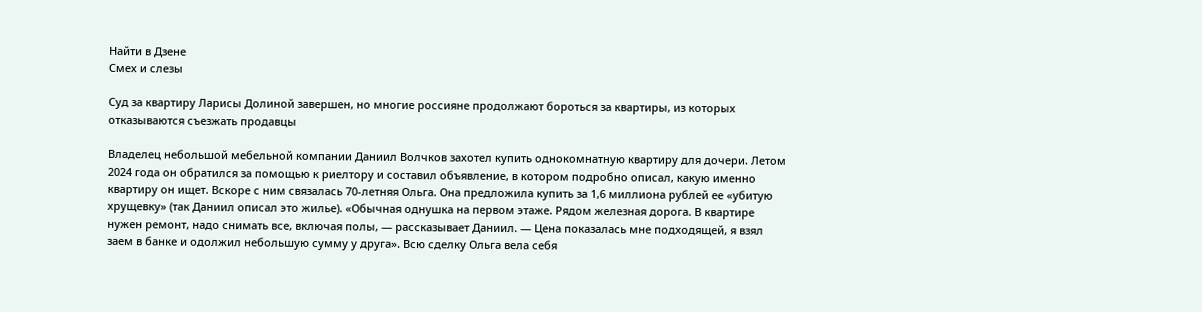Найти в Дзене
Смех и слезы

Суд за квартиру Ларисы Долиной завершен, но многие россияне продолжают бороться за квартиры, из которых отказываются съезжать продавцы

Владелец небольшой мебельной компании Даниил Волчков захотел купить однокомнатную квартиру для дочери. Летом 2024 года он обратился за помощью к риелтору и составил объявление, в котором подробно описал, какую именно квартиру он ищет. Вскоре с ним связалась 70-летняя Ольга. Она предложила купить за 1,6 миллиона рублей ее «убитую хрущевку» (так Даниил описал это жилье). «Обычная однушка на первом этаже. Рядом железная дорога. В квартире нужен ремонт, надо снимать все, включая полы, — рассказывает Даниил. — Цена показалась мне подходящей, я взял заем в банке и одолжил небольшую сумму у друга». Всю сделку Ольга вела себя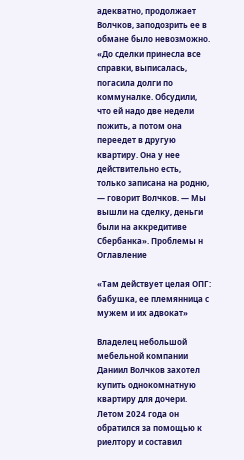адекватно, продолжает Волчков, заподозрить ее в обмане было невозможно. «До сделки принесла все справки, выписалась, погасила долги по коммуналке. Обсудили, что ей надо две недели пожить, а потом она переедет в другую квартиру. Она у нее действительно есть, только записана на родню, — говорит Волчков. — Мы вышли на сделку, деньги были на аккредитиве Сбербанка». Проблемы н
Оглавление

«Там действует целая ОПГ: бабушка, ее племянница с мужем и их адвокат»

Владелец небольшой мебельной компании Даниил Волчков захотел купить однокомнатную квартиру для дочери. Летом 2024 года он обратился за помощью к риелтору и составил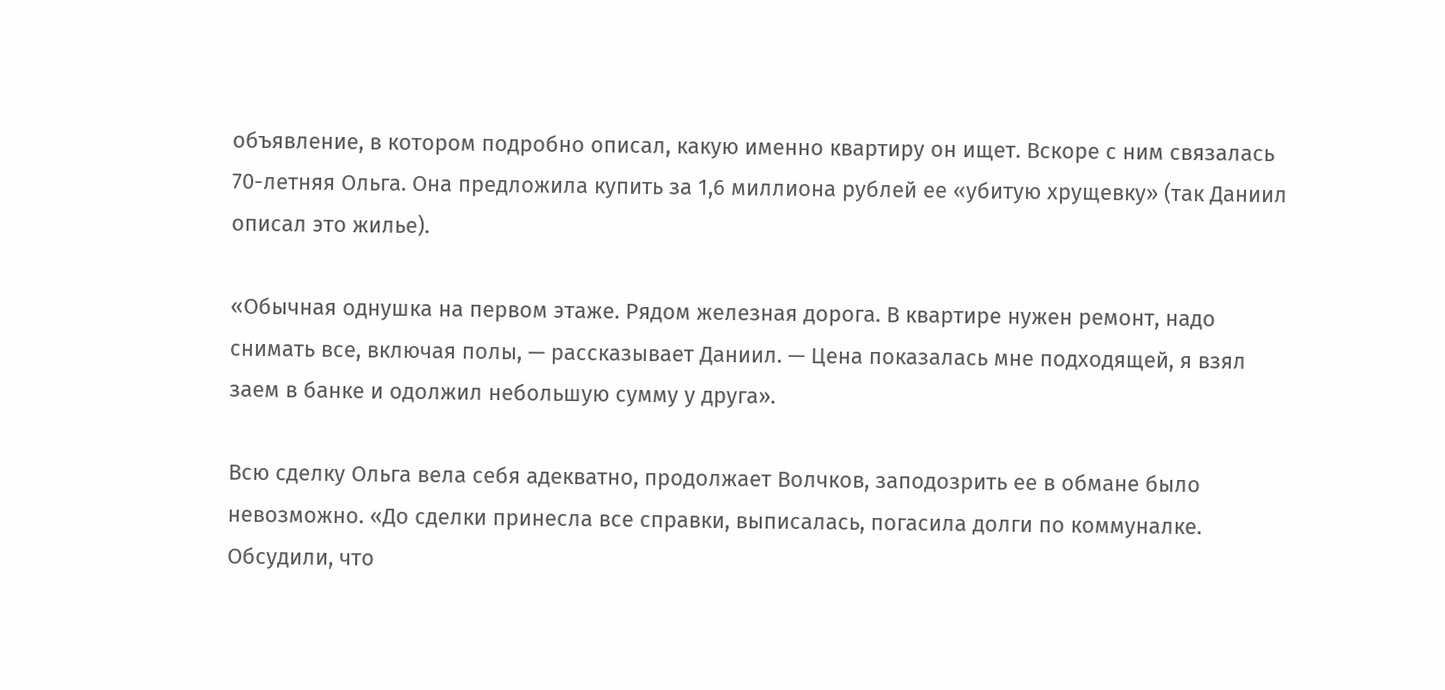объявление, в котором подробно описал, какую именно квартиру он ищет. Вскоре с ним связалась 70-летняя Ольга. Она предложила купить за 1,6 миллиона рублей ее «убитую хрущевку» (так Даниил описал это жилье).

«Обычная однушка на первом этаже. Рядом железная дорога. В квартире нужен ремонт, надо снимать все, включая полы, — рассказывает Даниил. — Цена показалась мне подходящей, я взял заем в банке и одолжил небольшую сумму у друга».

Всю сделку Ольга вела себя адекватно, продолжает Волчков, заподозрить ее в обмане было невозможно. «До сделки принесла все справки, выписалась, погасила долги по коммуналке. Обсудили, что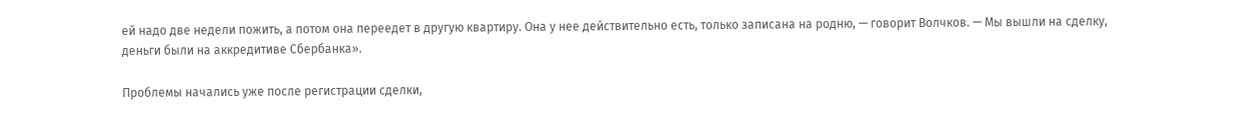ей надо две недели пожить, а потом она переедет в другую квартиру. Она у нее действительно есть, только записана на родню, — говорит Волчков. — Мы вышли на сделку, деньги были на аккредитиве Сбербанка».

Проблемы начались уже после регистрации сделки,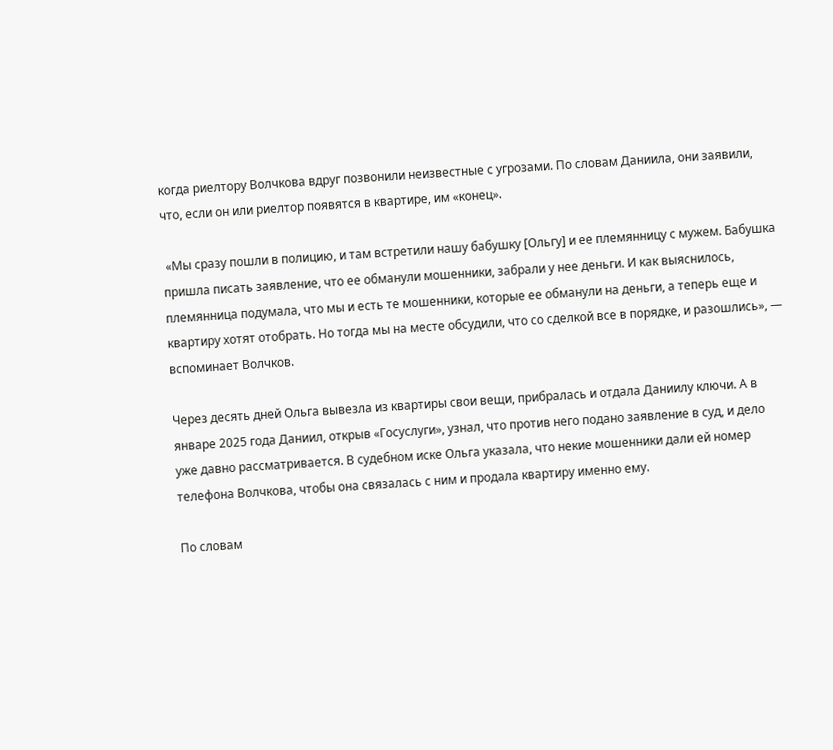когда риелтору Волчкова вдруг позвонили неизвестные с угрозами. По словам Даниила, они заявили, что, если он или риелтор появятся в квартире, им «конец».

 «Мы сразу пошли в полицию, и там встретили нашу бабушку [Ольгу] и ее племянницу с мужем. Бабушка пришла писать заявление, что ее обманули мошенники, забрали у нее деньги. И как выяснилось, племянница подумала, что мы и есть те мошенники, которые ее обманули на деньги, а теперь еще и квартиру хотят отобрать. Но тогда мы на месте обсудили, что со сделкой все в порядке, и разошлись», — вспоминает Волчков.

Через десять дней Ольга вывезла из квартиры свои вещи, прибралась и отдала Даниилу ключи. А в январе 2025 года Даниил, открыв «Госуслуги», узнал, что против него подано заявление в суд, и дело уже давно рассматривается. В судебном иске Ольга указала, что некие мошенники дали ей номер телефона Волчкова, чтобы она связалась с ним и продала квартиру именно ему.

По словам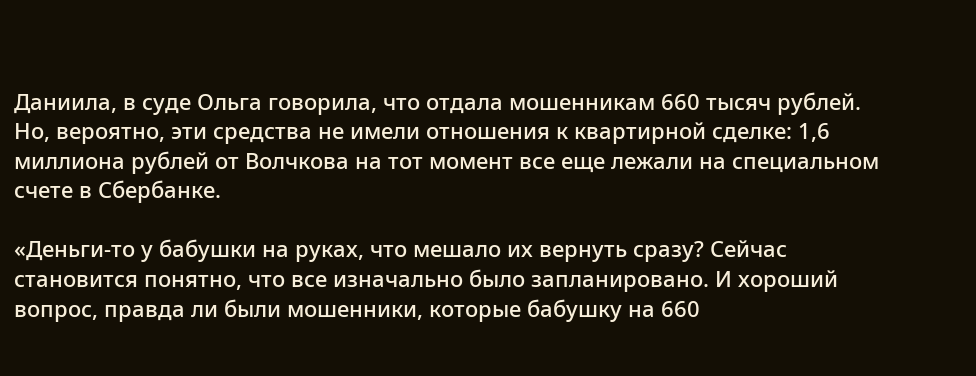Даниила, в суде Ольга говорила, что отдала мошенникам 660 тысяч рублей. Но, вероятно, эти средства не имели отношения к квартирной сделке: 1,6 миллиона рублей от Волчкова на тот момент все еще лежали на специальном счете в Сбербанке.

«Деньги-то у бабушки на руках, что мешало их вернуть сразу? Сейчас становится понятно, что все изначально было запланировано. И хороший вопрос, правда ли были мошенники, которые бабушку на 660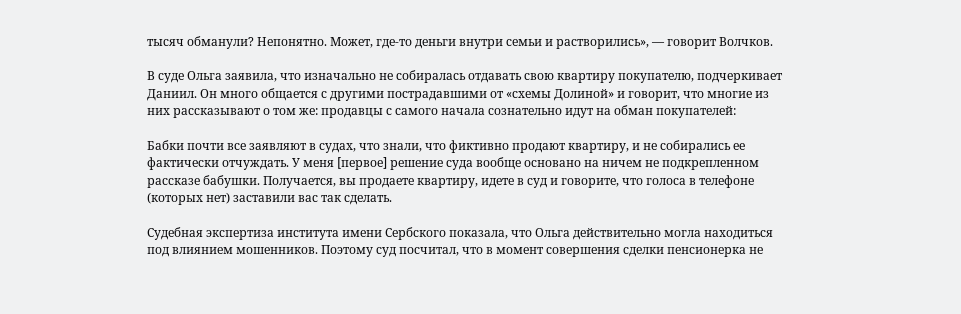тысяч обманули? Непонятно. Может, где-то деньги внутри семьи и растворились», — говорит Волчков.

В суде Ольга заявила, что изначально не собиралась отдавать свою квартиру покупателю, подчеркивает Даниил. Он много общается с другими пострадавшими от «схемы Долиной» и говорит, что многие из них рассказывают о том же: продавцы с самого начала сознательно идут на обман покупателей:

Бабки почти все заявляют в судах, что знали, что фиктивно продают квартиру, и не собирались ее фактически отчуждать. У меня [первое] решение суда вообще основано на ничем не подкрепленном рассказе бабушки. Получается, вы продаете квартиру, идете в суд и говорите, что голоса в телефоне (которых нет) заставили вас так сделать.

Судебная экспертиза института имени Сербского показала, что Ольга действительно могла находиться под влиянием мошенников. Поэтому суд посчитал, что в момент совершения сделки пенсионерка не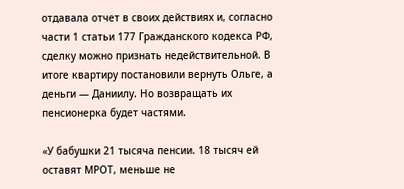отдавала отчет в своих действиях и, согласно части 1 статьи 177 Гражданского кодекса РФ, сделку можно признать недействительной. В итоге квартиру постановили вернуть Ольге, а деньги — Даниилу. Но возвращать их пенсионерка будет частями.

«У бабушки 21 тысяча пенсии. 18 тысяч ей оставят МРОТ, меньше не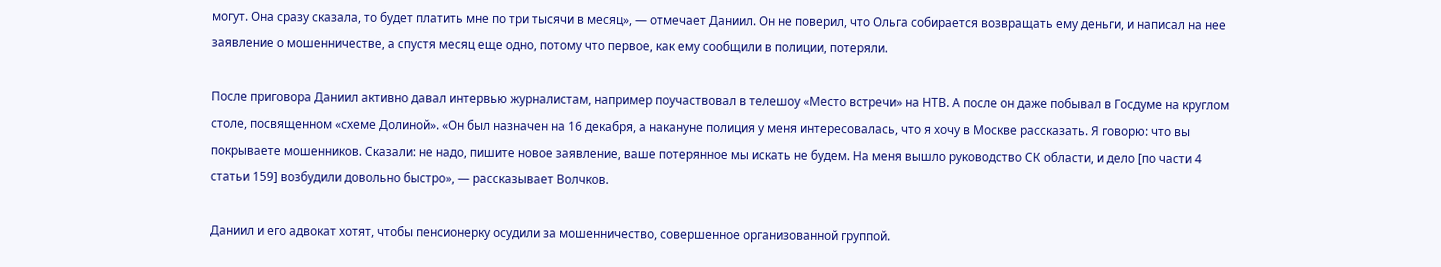могут. Она сразу сказала, то будет платить мне по три тысячи в месяц», — отмечает Даниил. Он не поверил, что Ольга собирается возвращать ему деньги, и написал на нее заявление о мошенничестве, а спустя месяц еще одно, потому что первое, как ему сообщили в полиции, потеряли.

После приговора Даниил активно давал интервью журналистам, например поучаствовал в телешоу «Место встречи» на НТВ. А после он даже побывал в Госдуме на круглом столе, посвященном «схеме Долиной». «Он был назначен на 16 декабря, а накануне полиция у меня интересовалась, что я хочу в Москве рассказать. Я говорю: что вы покрываете мошенников. Сказали: не надо, пишите новое заявление, ваше потерянное мы искать не будем. На меня вышло руководство СК области, и дело [по части 4 статьи 159] возбудили довольно быстро», — рассказывает Волчков.

Даниил и его адвокат хотят, чтобы пенсионерку осудили за мошенничество, совершенное организованной группой.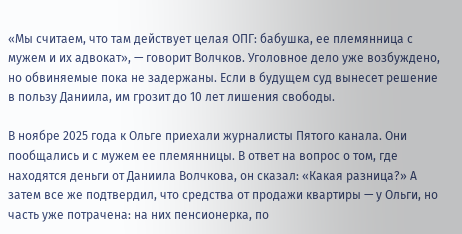«Мы считаем, что там действует целая ОПГ: бабушка, ее племянница с мужем и их адвокат», — говорит Волчков. Уголовное дело уже возбуждено, но обвиняемые пока не задержаны. Если в будущем суд вынесет решение в пользу Даниила, им грозит до 10 лет лишения свободы.

В ноябре 2025 года к Ольге приехали журналисты Пятого канала. Они пообщались и с мужем ее племянницы. В ответ на вопрос о том, где находятся деньги от Даниила Волчкова, он сказал: «Какая разница?» А затем все же подтвердил, что средства от продажи квартиры — у Ольги, но часть уже потрачена: на них пенсионерка, по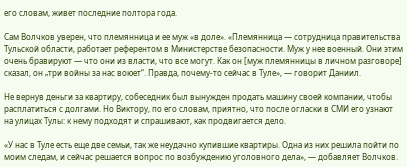его словам, живет последние полтора года.

Сам Волчков уверен, что племянница и ее муж «в доле». «Племянница — сотрудница правительства Тульской области, работает референтом в Министерстве безопасности. Муж у нее военный. Они этим очень бравируют — что они из власти, что все могут. Как он [муж племянницы в личном разговоре] сказал, он „три войны за нас воюет“. Правда, почему-то сейчас в Туле», — говорит Даниил.

Не вернув деньги за квартиру, собеседник был вынужден продать машину своей компании, чтобы расплатиться с долгами. Но Виктору, по его словам, приятно, что после огласки в СМИ его узнают на улицах Тулы: к нему подходят и спрашивают, как продвигается дело.

«У нас в Туле есть еще две семьи, так же неудачно купившие квартиры. Одна из них решила пойти по моим следам, и сейчас решается вопрос по возбуждению уголовного дела», — добавляет Волчков.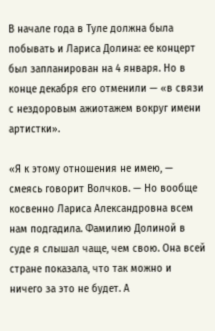В начале года в Туле должна была побывать и Лариса Долина: ее концерт был запланирован на 4 января. Но в конце декабря его отменили — «в связи с нездоровым ажиотажем вокруг имени артистки».

«Я к этому отношения не имею, — смеясь говорит Волчков. — Но вообще косвенно Лариса Александровна всем нам подгадила. Фамилию Долиной в суде я слышал чаще, чем свою. Она всей стране показала, что так можно и ничего за это не будет. А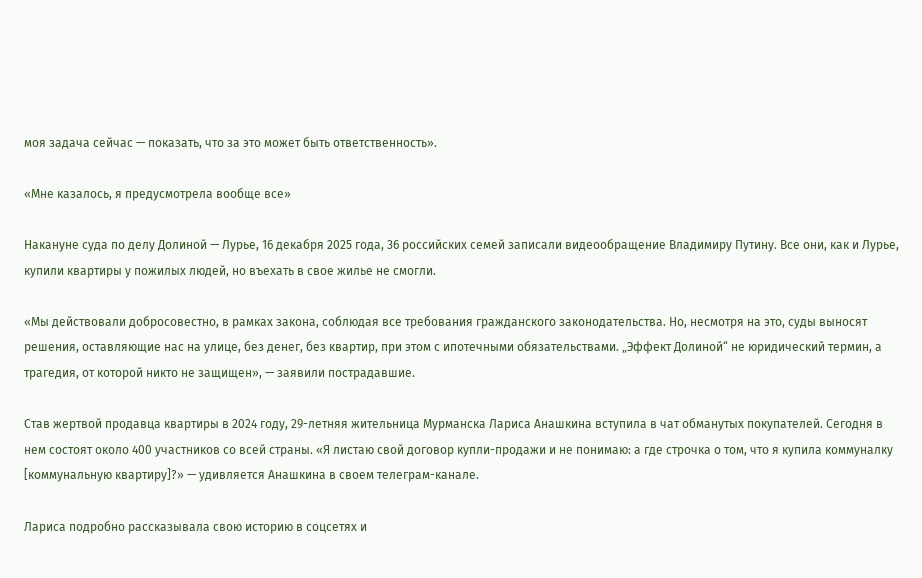моя задача сейчас — показать, что за это может быть ответственность».

«Мне казалось, я предусмотрела вообще все»

Накануне суда по делу Долиной — Лурье, 16 декабря 2025 года, 36 российских семей записали видеообращение Владимиру Путину. Все они, как и Лурье, купили квартиры у пожилых людей, но въехать в свое жилье не смогли.

«Мы действовали добросовестно, в рамках закона, соблюдая все требования гражданского законодательства. Но, несмотря на это, суды выносят решения, оставляющие нас на улице, без денег, без квартир, при этом с ипотечными обязательствами. „Эффект Долиной“ не юридический термин, а трагедия, от которой никто не защищен», — заявили пострадавшие.

Став жертвой продавца квартиры в 2024 году, 29-летняя жительница Мурманска Лариса Анашкина вступила в чат обманутых покупателей. Сегодня в нем состоят около 400 участников со всей страны. «Я листаю свой договор купли-продажи и не понимаю: а где строчка о том, что я купила коммуналку [коммунальную квартиру]?» — удивляется Анашкина в своем телеграм-канале.

Лариса подробно рассказывала свою историю в соцсетях и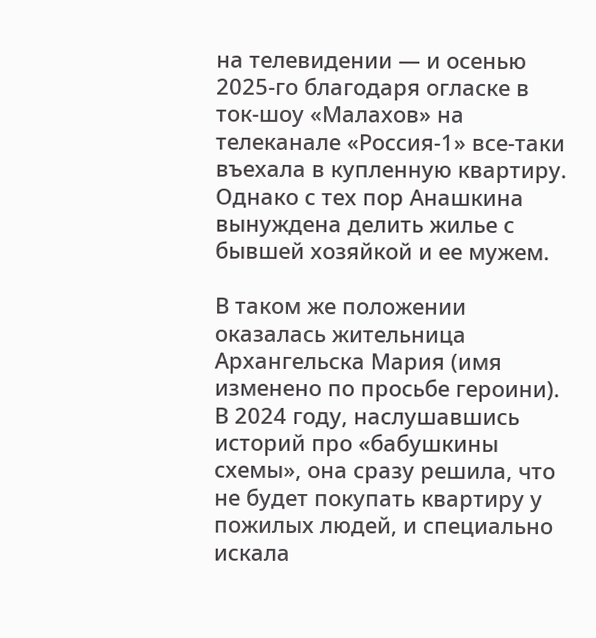на телевидении — и осенью 2025-го благодаря огласке в ток-шоу «Малахов» на телеканале «Россия-1» все-таки въехала в купленную квартиру. Однако с тех пор Анашкина вынуждена делить жилье с бывшей хозяйкой и ее мужем.

В таком же положении оказалась жительница Архангельска Мария (имя изменено по просьбе героини). В 2024 году, наслушавшись историй про «бабушкины схемы», она сразу решила, что не будет покупать квартиру у пожилых людей, и специально искала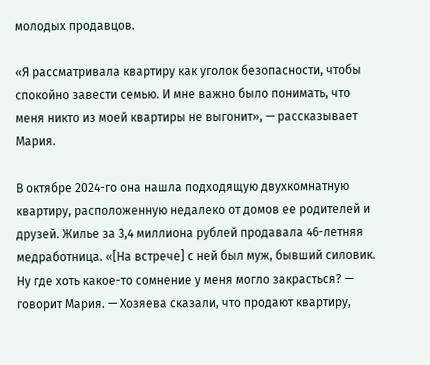молодых продавцов.

«Я рассматривала квартиру как уголок безопасности, чтобы спокойно завести семью. И мне важно было понимать, что меня никто из моей квартиры не выгонит», — рассказывает Мария.

В октябре 2024-го она нашла подходящую двухкомнатную квартиру, расположенную недалеко от домов ее родителей и друзей. Жилье за 3,4 миллиона рублей продавала 46-летняя медработница. «[На встрече] с ней был муж, бывший силовик. Ну где хоть какое-то сомнение у меня могло закрасться? — говорит Мария. — Хозяева сказали, что продают квартиру,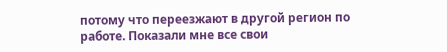потому что переезжают в другой регион по работе. Показали мне все свои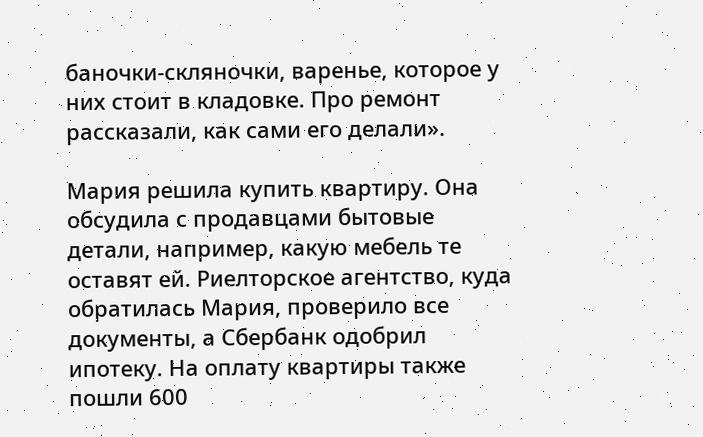баночки-скляночки, варенье, которое у них стоит в кладовке. Про ремонт рассказали, как сами его делали».

Мария решила купить квартиру. Она обсудила с продавцами бытовые детали, например, какую мебель те оставят ей. Риелторское агентство, куда обратилась Мария, проверило все документы, а Сбербанк одобрил ипотеку. На оплату квартиры также пошли 600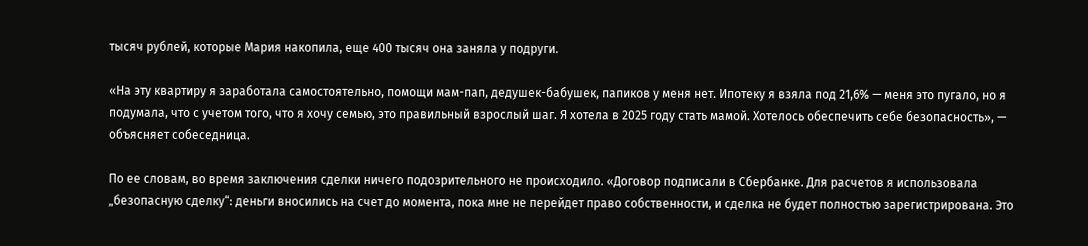тысяч рублей, которые Мария накопила, еще 400 тысяч она заняла у подруги.

«На эту квартиру я заработала самостоятельно, помощи мам-пап, дедушек-бабушек, папиков у меня нет. Ипотеку я взяла под 21,6% — меня это пугало, но я подумала, что с учетом того, что я хочу семью, это правильный взрослый шаг. Я хотела в 2025 году стать мамой. Хотелось обеспечить себе безопасность», — объясняет собеседница.

По ее словам, во время заключения сделки ничего подозрительного не происходило. «Договор подписали в Сбербанке. Для расчетов я использовала „безопасную сделку“: деньги вносились на счет до момента, пока мне не перейдет право собственности, и сделка не будет полностью зарегистрирована. Это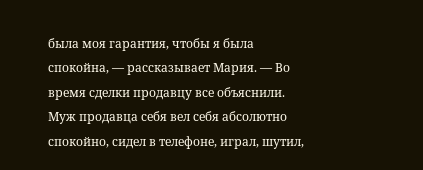была моя гарантия, чтобы я была спокойна, — рассказывает Мария. — Во время сделки продавцу все объяснили. Муж продавца себя вел себя абсолютно спокойно, сидел в телефоне, играл, шутил,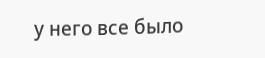у него все было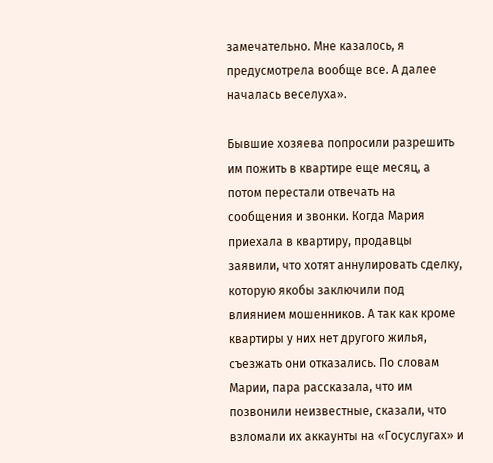замечательно. Мне казалось, я предусмотрела вообще все. А далее началась веселуха».

Бывшие хозяева попросили разрешить им пожить в квартире еще месяц, а потом перестали отвечать на сообщения и звонки. Когда Мария приехала в квартиру, продавцы заявили, что хотят аннулировать сделку, которую якобы заключили под влиянием мошенников. А так как кроме квартиры у них нет другого жилья, съезжать они отказались. По словам Марии, пара рассказала, что им позвонили неизвестные, сказали, что взломали их аккаунты на «Госуслугах» и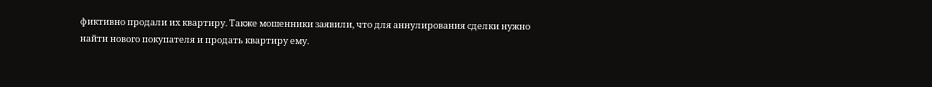фиктивно продали их квартиру. Также мошенники заявили, что для аннулирования сделки нужно найти нового покупателя и продать квартиру ему.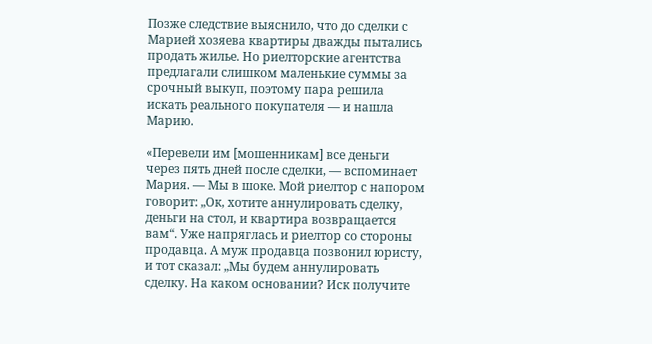Позже следствие выяснило, что до сделки с Марией хозяева квартиры дважды пытались продать жилье. Но риелторские агентства предлагали слишком маленькие суммы за срочный выкуп, поэтому пара решила искать реального покупателя — и нашла Марию.

«Перевели им [мошенникам] все деньги через пять дней после сделки, — вспоминает Мария. — Мы в шоке. Мой риелтор с напором говорит: „Ок, хотите аннулировать сделку, деньги на стол, и квартира возвращается вам“. Уже напряглась и риелтор со стороны продавца. А муж продавца позвонил юристу, и тот сказал: „Мы будем аннулировать сделку. На каком основании? Иск получите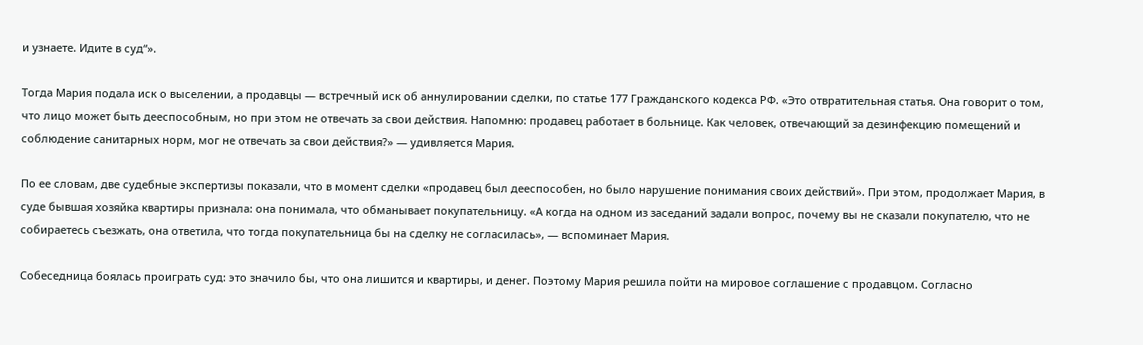и узнаете. Идите в суд“».

Тогда Мария подала иск о выселении, а продавцы — встречный иск об аннулировании сделки, по статье 177 Гражданского кодекса РФ. «Это отвратительная статья. Она говорит о том, что лицо может быть дееспособным, но при этом не отвечать за свои действия. Напомню: продавец работает в больнице. Как человек, отвечающий за дезинфекцию помещений и соблюдение санитарных норм, мог не отвечать за свои действия?» — удивляется Мария.

По ее словам, две судебные экспертизы показали, что в момент сделки «продавец был дееспособен, но было нарушение понимания своих действий». При этом, продолжает Мария, в суде бывшая хозяйка квартиры признала: она понимала, что обманывает покупательницу. «А когда на одном из заседаний задали вопрос, почему вы не сказали покупателю, что не собираетесь съезжать, она ответила, что тогда покупательница бы на сделку не согласилась», — вспоминает Мария.

Собеседница боялась проиграть суд: это значило бы, что она лишится и квартиры, и денег. Поэтому Мария решила пойти на мировое соглашение с продавцом. Согласно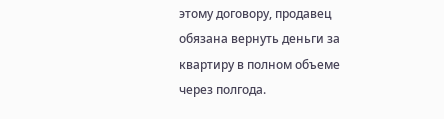этому договору, продавец обязана вернуть деньги за квартиру в полном объеме через полгода.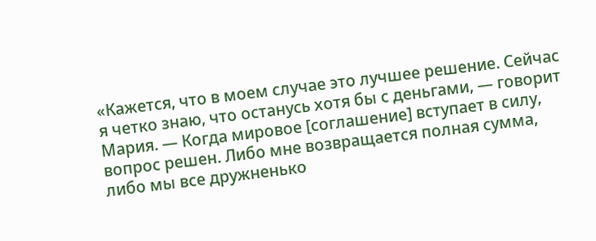«Кажется, что в моем случае это лучшее решение. Сейчас я четко знаю, что останусь хотя бы с деньгами, — говорит Мария. — Когда мировое [соглашение] вступает в силу, вопрос решен. Либо мне возвращается полная сумма, либо мы все дружненько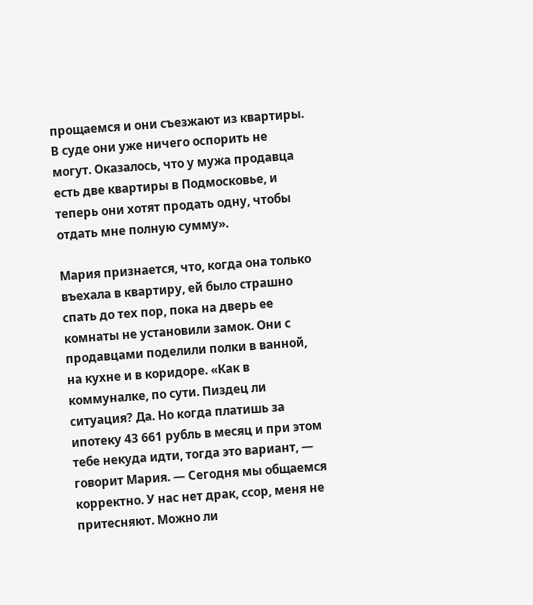прощаемся и они съезжают из квартиры. В суде они уже ничего оспорить не могут. Оказалось, что у мужа продавца есть две квартиры в Подмосковье, и теперь они хотят продать одну, чтобы отдать мне полную сумму».

Мария признается, что, когда она только въехала в квартиру, ей было страшно спать до тех пор, пока на дверь ее комнаты не установили замок. Они с продавцами поделили полки в ванной, на кухне и в коридоре. «Как в коммуналке, по сути. Пиздец ли ситуация? Да. Но когда платишь за ипотеку 43 661 рубль в месяц и при этом тебе некуда идти, тогда это вариант, — говорит Мария. — Сегодня мы общаемся корректно. У нас нет драк, ссор, меня не притесняют. Можно ли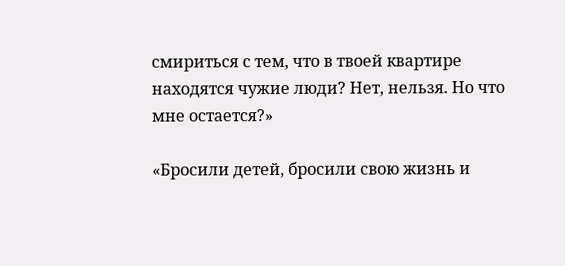смириться с тем, что в твоей квартире находятся чужие люди? Нет, нельзя. Но что мне остается?»

«Бросили детей, бросили свою жизнь и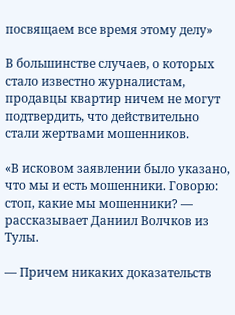посвящаем все время этому делу»

В большинстве случаев, о которых стало известно журналистам, продавцы квартир ничем не могут подтвердить, что действительно стали жертвами мошенников.

«В исковом заявлении было указано, что мы и есть мошенники. Говорю: стоп, какие мы мошенники? — рассказывает Даниил Волчков из Тулы.

— Причем никаких доказательств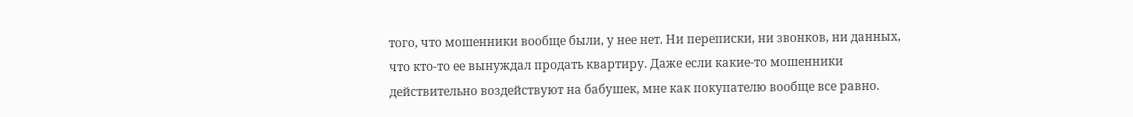того, что мошенники вообще были, у нее нет. Ни переписки, ни звонков, ни данных, что кто-то ее вынуждал продать квартиру. Даже если какие-то мошенники действительно воздействуют на бабушек, мне как покупателю вообще все равно.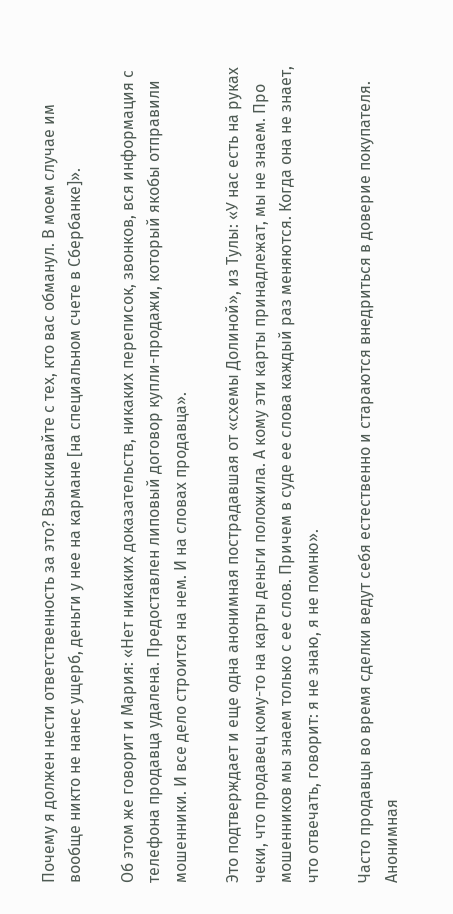Почему я должен нести ответственность за это? Взыскивайте с тех, кто вас обманул. В моем случае им вообще никто не нанес ущерб, деньги у нее на кармане [на специальном счете в Сбербанке]».

Об этом же говорит и Мария: «Нет никаких доказательств, никаких переписок, звонков, вся информация с телефона продавца удалена. Предоставлен липовый договор купли-продажи, который якобы отправили мошенники. И все дело строится на нем. И на словах продавца».

Это подтверждает и еще одна анонимная пострадавшая от «схемы Долиной», из Тулы: «У нас есть на руках чеки, что продавец кому-то на карты деньги положила. А кому эти карты принадлежат, мы не знаем. Про мошенников мы знаем только с ее слов. Причем в суде ее слова каждый раз меняются. Когда она не знает, что отвечать, говорит: я не знаю, я не помню».

Часто продавцы во время сделки ведут себя естественно и стараются внедриться в доверие покупателя. Анонимная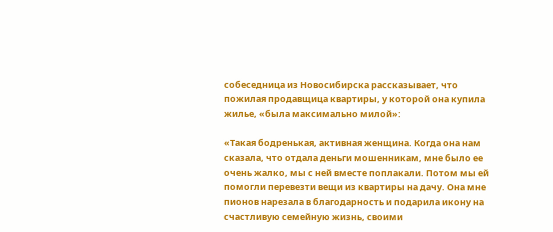собеседница из Новосибирска рассказывает, что пожилая продавщица квартиры, у которой она купила жилье, «была максимально милой»:

«Такая бодренькая, активная женщина. Когда она нам сказала, что отдала деньги мошенникам, мне было ее очень жалко, мы с ней вместе поплакали. Потом мы ей помогли перевезти вещи из квартиры на дачу. Она мне пионов нарезала в благодарность и подарила икону на счастливую семейную жизнь, своими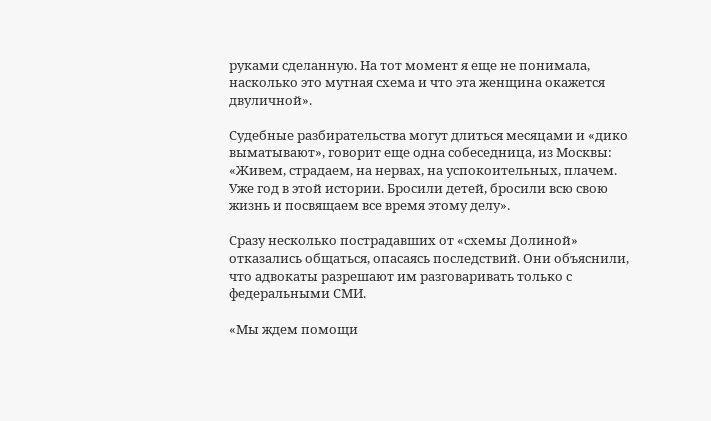руками сделанную. На тот момент я еще не понимала, насколько это мутная схема и что эта женщина окажется двуличной».

Судебные разбирательства могут длиться месяцами и «дико выматывают», говорит еще одна собеседница, из Москвы: «Живем, страдаем, на нервах, на успокоительных, плачем. Уже год в этой истории. Бросили детей, бросили всю свою жизнь и посвящаем все время этому делу».

Сразу несколько пострадавших от «схемы Долиной» отказались общаться, опасаясь последствий. Они объяснили, что адвокаты разрешают им разговаривать только с федеральными СМИ.

«Мы ждем помощи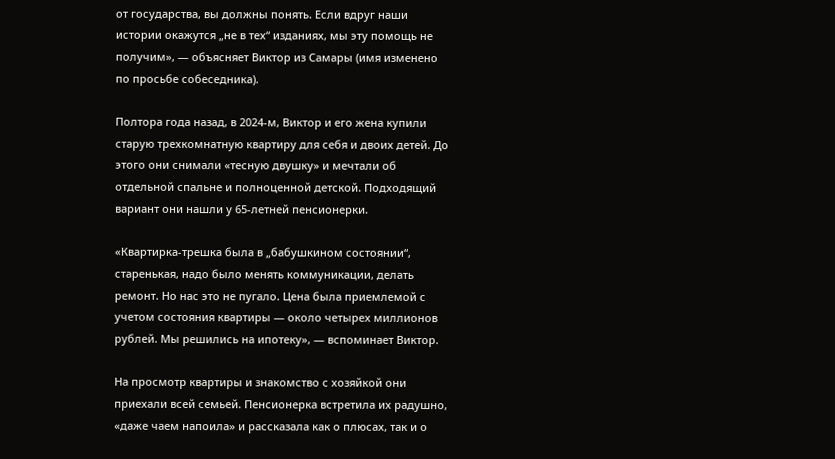от государства, вы должны понять. Если вдруг наши истории окажутся „не в тех“ изданиях, мы эту помощь не получим», — объясняет Виктор из Самары (имя изменено по просьбе собеседника).

Полтора года назад, в 2024-м, Виктор и его жена купили старую трехкомнатную квартиру для себя и двоих детей. До этого они снимали «тесную двушку» и мечтали об отдельной спальне и полноценной детской. Подходящий вариант они нашли у 65-летней пенсионерки.

«Квартирка-трешка была в „бабушкином состоянии“, старенькая, надо было менять коммуникации, делать ремонт. Но нас это не пугало. Цена была приемлемой с учетом состояния квартиры — около четырех миллионов рублей. Мы решились на ипотеку», — вспоминает Виктор.

На просмотр квартиры и знакомство с хозяйкой они приехали всей семьей. Пенсионерка встретила их радушно, «даже чаем напоила» и рассказала как о плюсах, так и о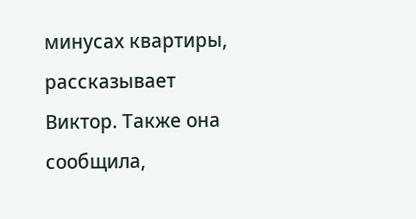минусах квартиры, рассказывает Виктор. Также она сообщила,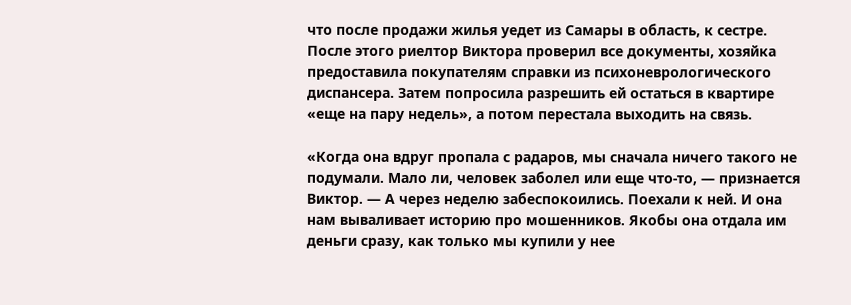что после продажи жилья уедет из Самары в область, к сестре. После этого риелтор Виктора проверил все документы, хозяйка предоставила покупателям справки из психоневрологического диспансера. Затем попросила разрешить ей остаться в квартире «еще на пару недель», а потом перестала выходить на связь.

«Когда она вдруг пропала с радаров, мы сначала ничего такого не подумали. Мало ли, человек заболел или еще что-то, — признается Виктор. — А через неделю забеспокоились. Поехали к ней. И она нам вываливает историю про мошенников. Якобы она отдала им деньги сразу, как только мы купили у нее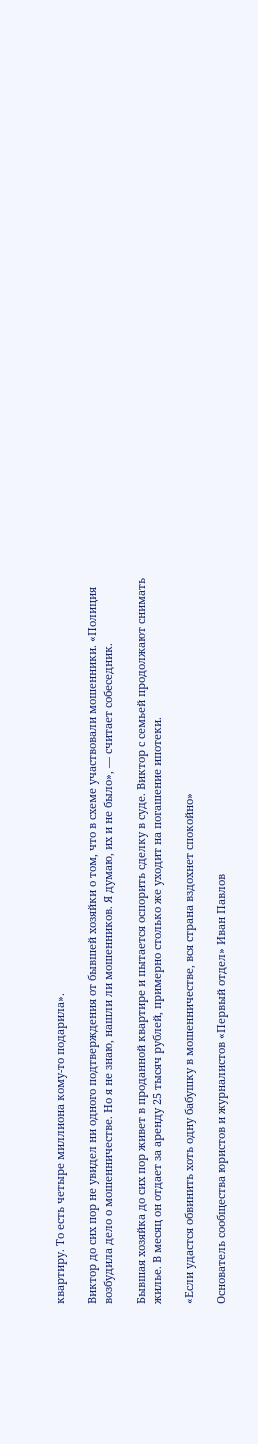квартиру. То есть четыре миллиона кому-то подарила».

Виктор до сих пор не увидел ни одного подтверждения от бывшей хозяйки о том, что в схеме участвовали мошенники. «Полиция возбудила дело о мошенничестве. Но я не знаю, нашли ли мошенников. Я думаю, их и не было», — считает собеседник.

Бывшая хозяйка до сих пор живет в проданной квартире и пытается оспорить сделку в суде. Виктор с семьей продолжают снимать жилье. В месяц он отдает за аренду 25 тысяч рублей, примерно столько же уходит на погашение ипотеки.

«Если удастся обвинить хоть одну бабушку в мошенничестве, вся страна вздохнет спокойно»

Основатель сообщества юристов и журналистов «Первый отдел» Иван Павлов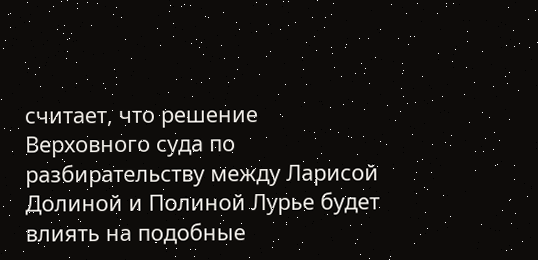считает, что решение Верховного суда по разбирательству между Ларисой Долиной и Полиной Лурье будет влиять на подобные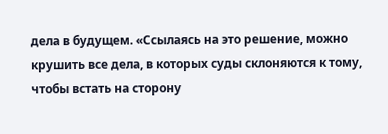дела в будущем. «Ссылаясь на это решение, можно крушить все дела, в которых суды склоняются к тому, чтобы встать на сторону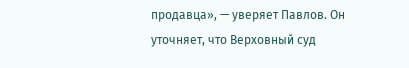продавца», — уверяет Павлов. Он уточняет, что Верховный суд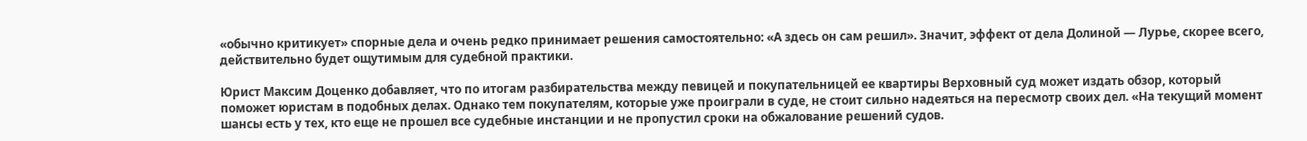«обычно критикует» спорные дела и очень редко принимает решения самостоятельно: «А здесь он сам решил». Значит, эффект от дела Долиной — Лурье, скорее всего, действительно будет ощутимым для судебной практики.

Юрист Максим Доценко добавляет, что по итогам разбирательства между певицей и покупательницей ее квартиры Верховный суд может издать обзор, который поможет юристам в подобных делах. Однако тем покупателям, которые уже проиграли в суде, не стоит сильно надеяться на пересмотр своих дел. «На текущий момент шансы есть у тех, кто еще не прошел все судебные инстанции и не пропустил сроки на обжалование решений судов.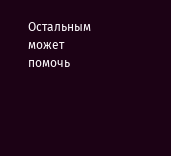Остальным может помочь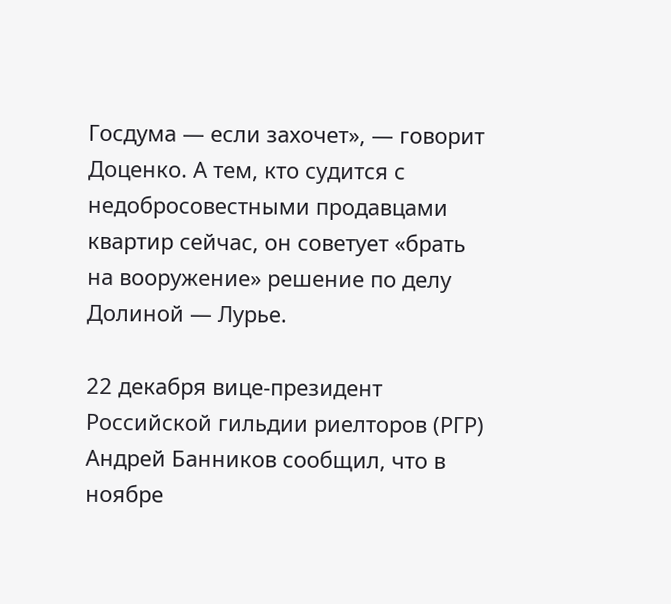Госдума — если захочет», — говорит Доценко. А тем, кто судится с недобросовестными продавцами квартир сейчас, он советует «брать на вооружение» решение по делу Долиной — Лурье.

22 декабря вице-президент Российской гильдии риелторов (РГР) Андрей Банников сообщил, что в ноябре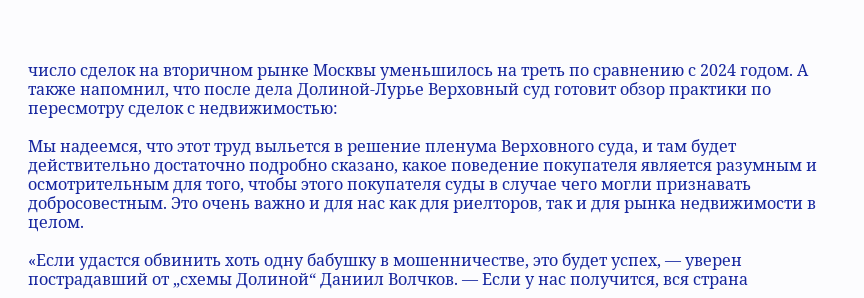число сделок на вторичном рынке Москвы уменьшилось на треть по сравнению с 2024 годом. А также напомнил, что после дела Долиной-Лурье Верховный суд готовит обзор практики по пересмотру сделок с недвижимостью:

Мы надеемся, что этот труд выльется в решение пленума Верховного суда, и там будет действительно достаточно подробно сказано, какое поведение покупателя является разумным и осмотрительным для того, чтобы этого покупателя суды в случае чего могли признавать добросовестным. Это очень важно и для нас как для риелторов, так и для рынка недвижимости в целом.

«Если удастся обвинить хоть одну бабушку в мошенничестве, это будет успех, — уверен пострадавший от „схемы Долиной“ Даниил Волчков. — Если у нас получится, вся страна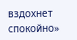вздохнет спокойно»